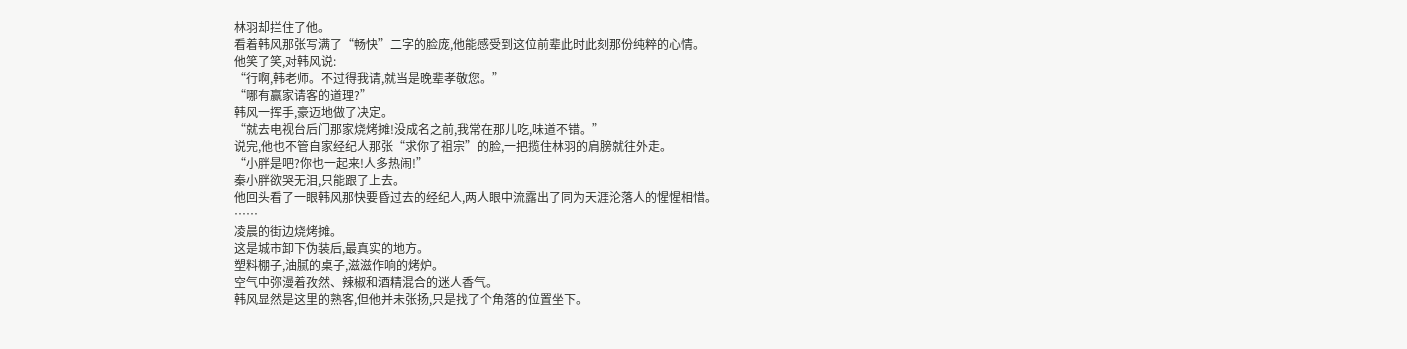林羽却拦住了他。
看着韩风那张写满了“畅快”二字的脸庞,他能感受到这位前辈此时此刻那份纯粹的心情。
他笑了笑,对韩风说:
“行啊,韩老师。不过得我请,就当是晚辈孝敬您。”
“哪有赢家请客的道理?”
韩风一挥手,豪迈地做了决定。
“就去电视台后门那家烧烤摊!没成名之前,我常在那儿吃,味道不错。”
说完,他也不管自家经纪人那张“求你了祖宗”的脸,一把揽住林羽的肩膀就往外走。
“小胖是吧?你也一起来!人多热闹!”
秦小胖欲哭无泪,只能跟了上去。
他回头看了一眼韩风那快要昏过去的经纪人,两人眼中流露出了同为天涯沦落人的惺惺相惜。
……
凌晨的街边烧烤摊。
这是城市卸下伪装后,最真实的地方。
塑料棚子,油腻的桌子,滋滋作响的烤炉。
空气中弥漫着孜然、辣椒和酒精混合的迷人香气。
韩风显然是这里的熟客,但他并未张扬,只是找了个角落的位置坐下。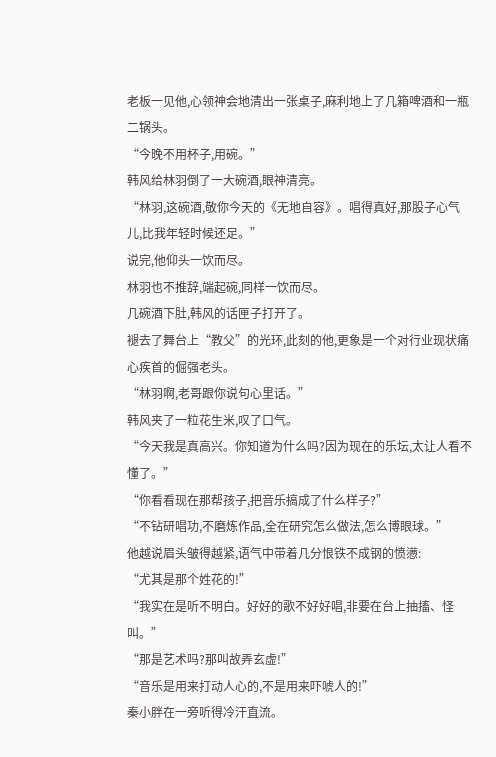老板一见他,心领神会地清出一张桌子,麻利地上了几箱啤酒和一瓶二锅头。
“今晚不用杯子,用碗。”
韩风给林羽倒了一大碗酒,眼神清亮。
“林羽,这碗酒,敬你今天的《无地自容》。唱得真好,那股子心气儿,比我年轻时候还足。”
说完,他仰头一饮而尽。
林羽也不推辞,端起碗,同样一饮而尽。
几碗酒下肚,韩风的话匣子打开了。
褪去了舞台上“教父”的光环,此刻的他,更象是一个对行业现状痛心疾首的倔强老头。
“林羽啊,老哥跟你说句心里话。”
韩风夹了一粒花生米,叹了口气。
“今天我是真高兴。你知道为什么吗?因为现在的乐坛,太让人看不懂了。”
“你看看现在那帮孩子,把音乐搞成了什么样子?”
“不钻研唱功,不磨炼作品,全在研究怎么做法,怎么博眼球。”
他越说眉头皱得越紧,语气中带着几分恨铁不成钢的愤懑:
“尤其是那个姓花的!”
“我实在是听不明白。好好的歌不好好唱,非要在台上抽搐、怪叫。”
“那是艺术吗?那叫故弄玄虚!”
“音乐是用来打动人心的,不是用来吓唬人的!”
秦小胖在一旁听得冷汗直流。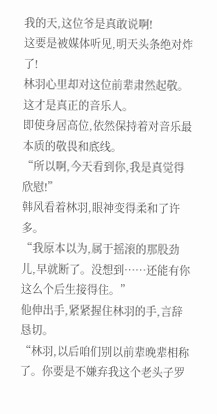我的天,这位爷是真敢说啊!
这要是被媒体听见,明天头条绝对炸了!
林羽心里却对这位前辈肃然起敬。
这才是真正的音乐人。
即使身居高位,依然保持着对音乐最本质的敬畏和底线。
“所以啊,今天看到你,我是真觉得欣慰!”
韩风看着林羽,眼神变得柔和了许多。
“我原本以为,属于摇滚的那股劲儿,早就断了。没想到……还能有你这么个后生接得住。”
他伸出手,紧紧握住林羽的手,言辞恳切。
“林羽,以后咱们别以前辈晚辈相称了。你要是不嫌弃我这个老头子罗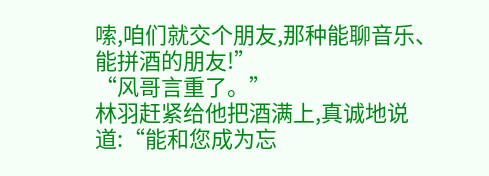嗦,咱们就交个朋友,那种能聊音乐、能拼酒的朋友!”
“风哥言重了。”
林羽赶紧给他把酒满上,真诚地说道:“能和您成为忘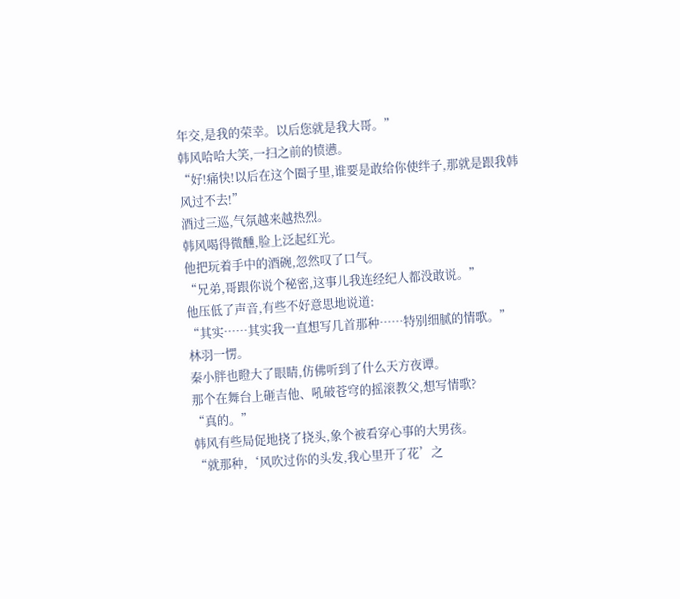年交,是我的荣幸。以后您就是我大哥。”
韩风哈哈大笑,一扫之前的愤懑。
“好!痛快!以后在这个圈子里,谁要是敢给你使绊子,那就是跟我韩风过不去!”
酒过三巡,气氛越来越热烈。
韩风喝得微醺,脸上泛起红光。
他把玩着手中的酒碗,忽然叹了口气。
“兄弟,哥跟你说个秘密,这事儿我连经纪人都没敢说。”
他压低了声音,有些不好意思地说道:
“其实……其实我一直想写几首那种……特别细腻的情歌。”
林羽一愣。
秦小胖也瞪大了眼睛,仿佛听到了什么天方夜谭。
那个在舞台上砸吉他、吼破苍穹的摇滚教父,想写情歌?
“真的。”
韩风有些局促地挠了挠头,象个被看穿心事的大男孩。
“就那种,‘风吹过你的头发,我心里开了花’之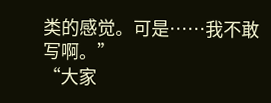类的感觉。可是……我不敢写啊。”
“大家